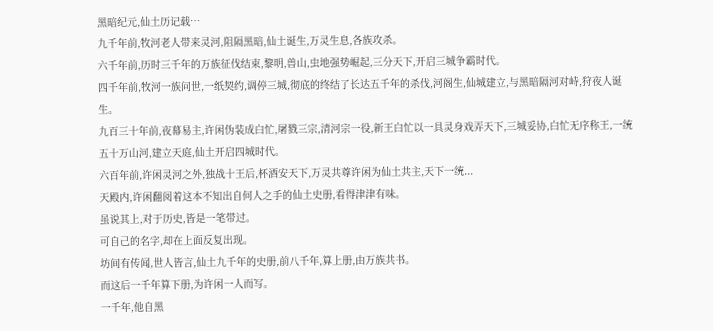黑暗纪元,仙土历记载…
九千年前,牧河老人带来灵河,阻隔黑暗,仙土诞生,万灵生息,各族攻杀。
六千年前,历时三千年的万族征伐结束,黎明,兽山,虫地强势崛起,三分天下,开启三城争霸时代。
四千年前,牧河一族问世,一纸契约,调停三城,彻底的终结了长达五千年的杀伐,河阁生,仙城建立,与黑暗隔河对峙,狩夜人诞生。
九百三十年前,夜幕易主,许闲伪装成白忙,屠戮三宗,清河宗一役,新王白忙以一具灵身戏弄天下,三城妥协,白忙无序称王,一统五十万山河,建立天庭,仙土开启四城时代。
六百年前,许闲灵河之外,独战十王后,杯酒安天下,万灵共尊许闲为仙土共主,天下一统...
天殿内,许闲翻阅着这本不知出自何人之手的仙土史册,看得津津有味。
虽说其上,对于历史,皆是一笔带过。
可自己的名字,却在上面反复出现。
坊间有传闻,世人皆言,仙土九千年的史册,前八千年,算上册,由万族共书。
而这后一千年算下册,为许闲一人而写。
一千年,他自黑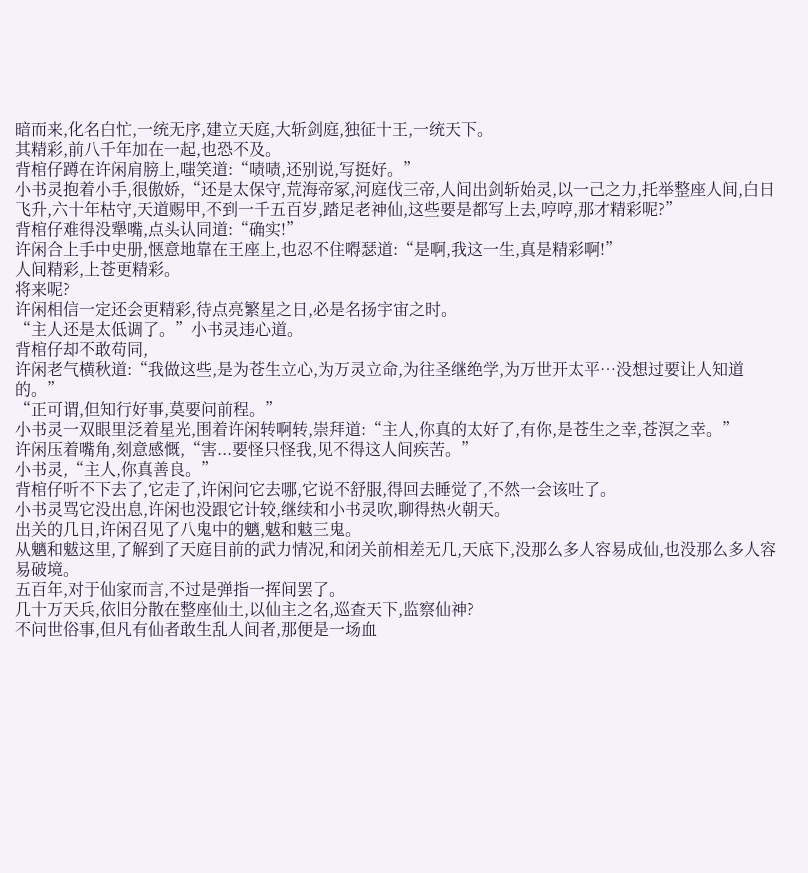暗而来,化名白忙,一统无序,建立天庭,大斩剑庭,独征十王,一统天下。
其精彩,前八千年加在一起,也恐不及。
背棺仔蹲在许闲肩膀上,嗤笑道:“啧啧,还别说,写挺好。”
小书灵抱着小手,很傲娇,“还是太保守,荒海帝冢,河庭伐三帝,人间出剑斩始灵,以一己之力,托举整座人间,白日飞升,六十年枯守,天道赐甲,不到一千五百岁,踏足老神仙,这些要是都写上去,哼哼,那才精彩呢?”
背棺仔难得没犟嘴,点头认同道:“确实!”
许闲合上手中史册,惬意地靠在王座上,也忍不住嘚瑟道:“是啊,我这一生,真是精彩啊!”
人间精彩,上苍更精彩。
将来呢?
许闲相信一定还会更精彩,待点亮繁星之日,必是名扬宇宙之时。
“主人还是太低调了。”小书灵违心道。
背棺仔却不敢苟同,
许闲老气横秋道:“我做这些,是为苍生立心,为万灵立命,为往圣继绝学,为万世开太平…没想过要让人知道的。”
“正可谓,但知行好事,莫要问前程。”
小书灵一双眼里泛着星光,围着许闲转啊转,崇拜道:“主人,你真的太好了,有你,是苍生之幸,苍溟之幸。”
许闲压着嘴角,刻意感慨,“害...要怪只怪我,见不得这人间疾苦。”
小书灵,“主人,你真善良。”
背棺仔听不下去了,它走了,许闲问它去哪,它说不舒服,得回去睡觉了,不然一会该吐了。
小书灵骂它没出息,许闲也没跟它计较,继续和小书灵吹,聊得热火朝天。
出关的几日,许闲召见了八鬼中的魑,魃和鬾三鬼。
从魑和魃这里,了解到了天庭目前的武力情况,和闭关前相差无几,天底下,没那么多人容易成仙,也没那么多人容易破境。
五百年,对于仙家而言,不过是弹指一挥间罢了。
几十万天兵,依旧分散在整座仙土,以仙主之名,巡查天下,监察仙神?
不问世俗事,但凡有仙者敢生乱人间者,那便是一场血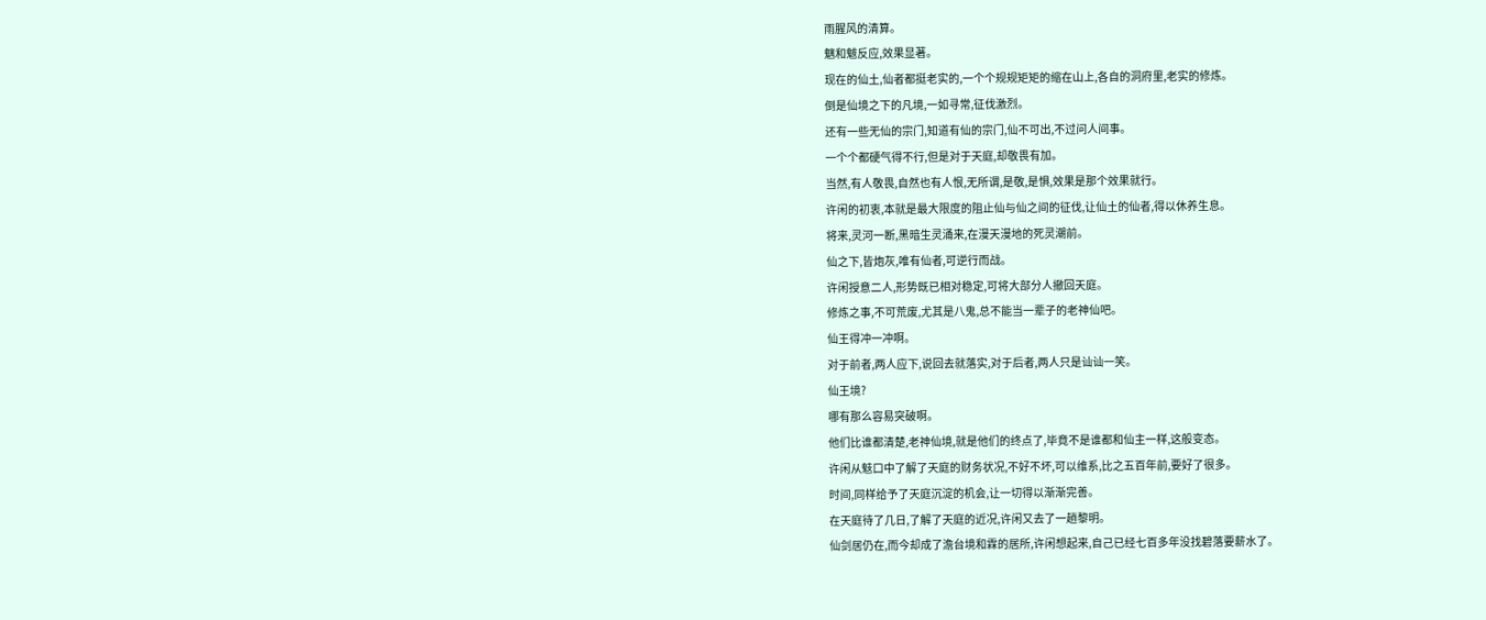雨腥风的清算。
魑和魃反应,效果显著。
现在的仙土,仙者都挺老实的,一个个规规矩矩的缩在山上,各自的洞府里,老实的修炼。
倒是仙境之下的凡境,一如寻常,征伐激烈。
还有一些无仙的宗门,知道有仙的宗门,仙不可出,不过问人间事。
一个个都硬气得不行,但是对于天庭,却敬畏有加。
当然,有人敬畏,自然也有人恨,无所谓,是敬,是惧,效果是那个效果就行。
许闲的初衷,本就是最大限度的阻止仙与仙之间的征伐,让仙土的仙者,得以休养生息。
将来,灵河一断,黑暗生灵涌来,在漫天漫地的死灵潮前。
仙之下,皆炮灰,唯有仙者,可逆行而战。
许闲授意二人,形势既已相对稳定,可将大部分人撤回天庭。
修炼之事,不可荒废,尤其是八鬼,总不能当一辈子的老神仙吧。
仙王得冲一冲啊。
对于前者,两人应下,说回去就落实,对于后者,两人只是讪讪一笑。
仙王境?
哪有那么容易突破啊。
他们比谁都清楚,老神仙境,就是他们的终点了,毕竟不是谁都和仙主一样,这般变态。
许闲从鬾口中了解了天庭的财务状况,不好不坏,可以维系,比之五百年前,要好了很多。
时间,同样给予了天庭沉淀的机会,让一切得以渐渐完善。
在天庭待了几日,了解了天庭的近况,许闲又去了一趟黎明。
仙剑居仍在,而今却成了澹台境和霖的居所,许闲想起来,自己已经七百多年没找碧落要薪水了。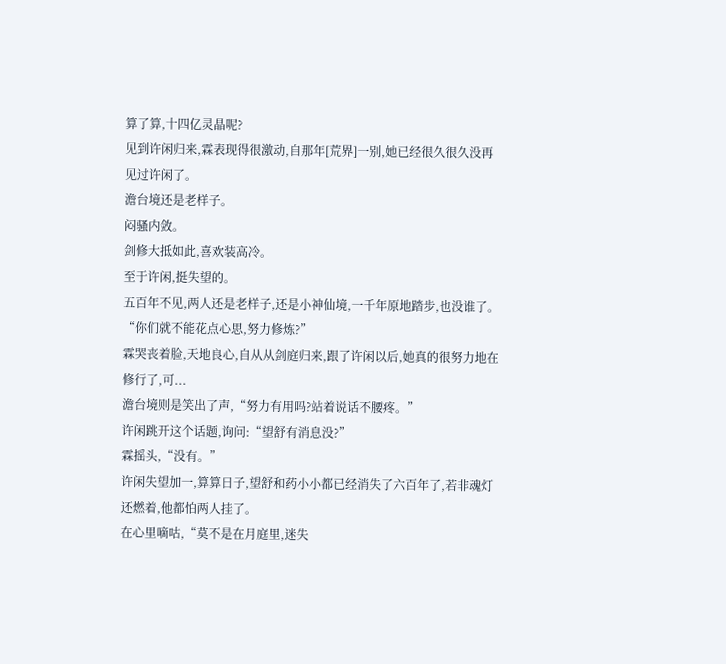算了算,十四亿灵晶呢?
见到许闲归来,霖表现得很激动,自那年[荒界]一别,她已经很久很久没再见过许闲了。
澹台境还是老样子。
闷骚内敛。
剑修大抵如此,喜欢装高冷。
至于许闲,挺失望的。
五百年不见,两人还是老样子,还是小神仙境,一千年原地踏步,也没谁了。
“你们就不能花点心思,努力修炼?”
霖哭丧着脸,天地良心,自从从剑庭归来,跟了许闲以后,她真的很努力地在修行了,可...
澹台境则是笑出了声,“努力有用吗?站着说话不腰疼。”
许闲跳开这个话题,询问:“望舒有消息没?”
霖摇头,“没有。”
许闲失望加一,算算日子,望舒和药小小都已经消失了六百年了,若非魂灯还燃着,他都怕两人挂了。
在心里嘀咕,“莫不是在月庭里,迷失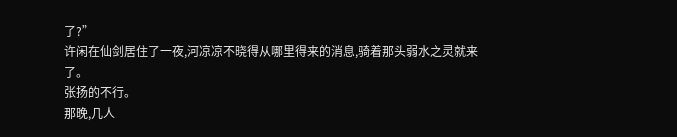了?”
许闲在仙剑居住了一夜,河凉凉不晓得从哪里得来的消息,骑着那头弱水之灵就来了。
张扬的不行。
那晚,几人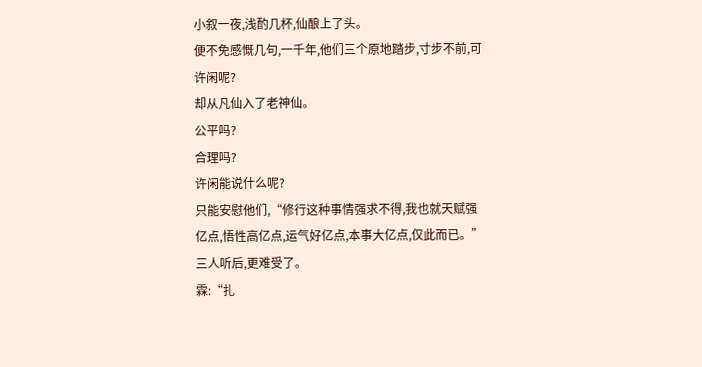小叙一夜,浅酌几杯,仙酿上了头。
便不免感慨几句,一千年,他们三个原地踏步,寸步不前,可许闲呢?
却从凡仙入了老神仙。
公平吗?
合理吗?
许闲能说什么呢?
只能安慰他们,“修行这种事情强求不得,我也就天赋强亿点,悟性高亿点,运气好亿点,本事大亿点,仅此而已。”
三人听后,更难受了。
霖:“扎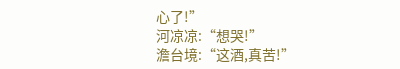心了!”
河凉凉:“想哭!”
澹台境:“这酒,真苦!”